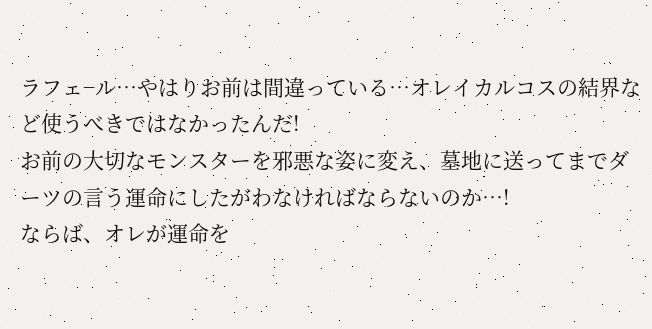ラフェ−ル…やはりお前は間違っている…オレイカルコスの結界など使うべきではなかったんだ!
お前の大切なモンスターを邪悪な姿に変え、墓地に送ってまでダーツの言う運命にしたがわなければならないのか…!
ならば、オレが運命を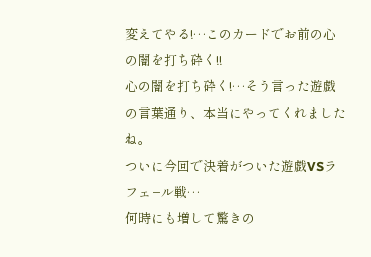変えてやる!…このカードでお前の心の闇を打ち砕く!!
心の闇を打ち砕く!…そう言った遊戯の言葉通り、本当にやってくれましたね。
ついに今回で決着がついた遊戯VSラフェ−ル戦…
何時にも増して驚きの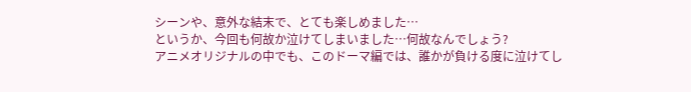シーンや、意外な結末で、とても楽しめました…
というか、今回も何故か泣けてしまいました…何故なんでしょう?
アニメオリジナルの中でも、このドーマ編では、誰かが負ける度に泣けてし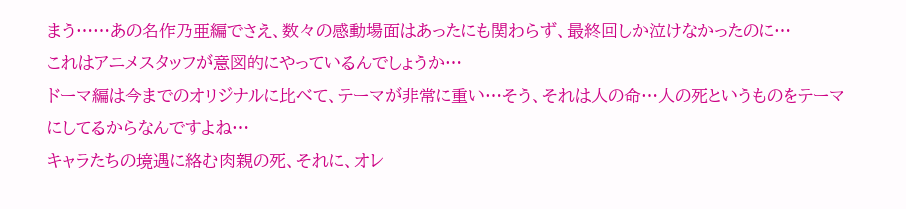まう……あの名作乃亜編でさえ、数々の感動場面はあったにも関わらず、最終回しか泣けなかったのに…
これはアニメスタッフが意図的にやっているんでしょうか…
ドーマ編は今までのオリジナルに比べて、テーマが非常に重い…そう、それは人の命…人の死というものをテーマにしてるからなんですよね…
キャラたちの境遇に絡む肉親の死、それに、オレ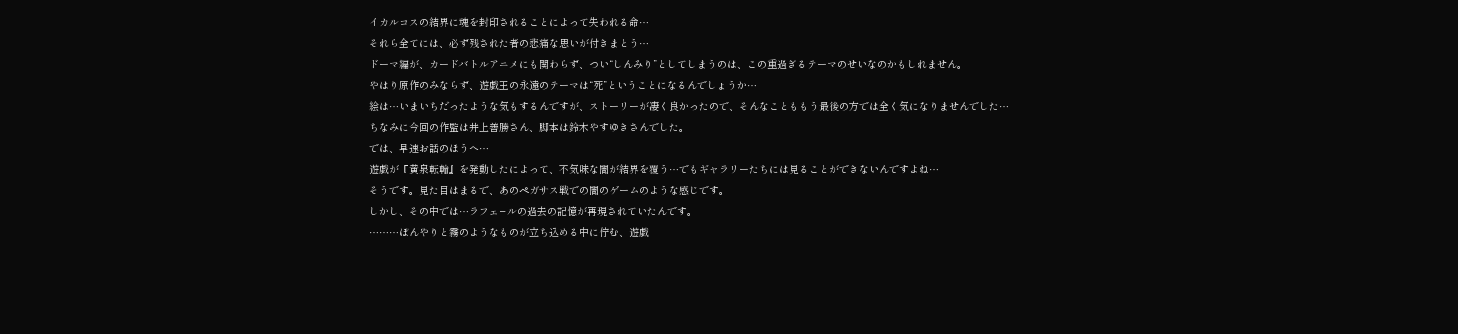イカルコスの結界に魂を封印されることによって失われる命…
それら全てには、必ず残された者の悲痛な思いが付きまとう…
ドーマ編が、カードバトルアニメにも関わらず、つい“しんみり”としてしまうのは、この重過ぎるテーマのせいなのかもしれません。
やはり原作のみならず、遊戯王の永遠のテーマは“死”ということになるんでしょうか…
絵は…いまいちだったような気もするんですが、ストーリーが凄く良かったので、そんなことももう最後の方では全く気になりませんでした…
ちなみに今回の作監は井上善勝さん、脚本は鈴木やすゆきさんでした。
では、早速お話のほうへ…
遊戯が『黄泉転輪』を発動したによって、不気味な闇が結界を覆う…でもギャラリーたちには見ることができないんですよね…
そうです。見た目はまるで、あのペガサス戦での闇のゲームのような感じです。
しかし、その中では…ラフェ−ルの過去の記憶が再現されていたんです。
………ぼんやりと霧のようなものが立ち込める中に佇む、遊戯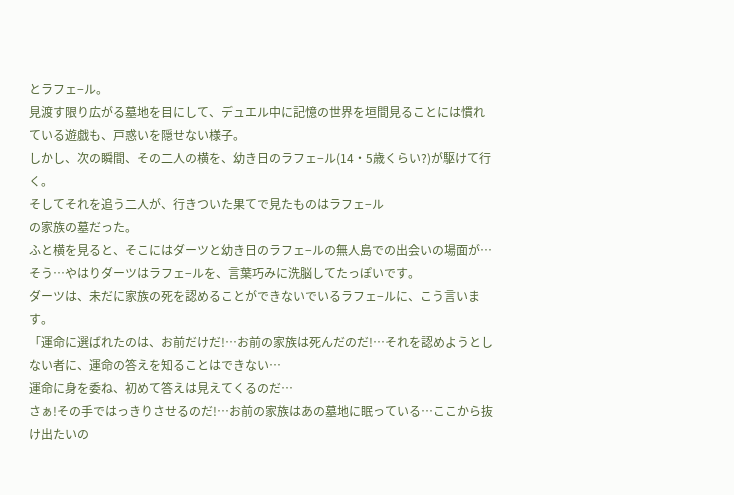とラフェ−ル。
見渡す限り広がる墓地を目にして、デュエル中に記憶の世界を垣間見ることには慣れている遊戯も、戸惑いを隠せない様子。
しかし、次の瞬間、その二人の横を、幼き日のラフェ−ル(14・5歳くらい?)が駆けて行く。
そしてそれを追う二人が、行きついた果てで見たものはラフェ−ル
の家族の墓だった。
ふと横を見ると、そこにはダーツと幼き日のラフェ−ルの無人島での出会いの場面が…
そう…やはりダーツはラフェ−ルを、言葉巧みに洗脳してたっぽいです。
ダーツは、未だに家族の死を認めることができないでいるラフェ−ルに、こう言います。
「運命に選ばれたのは、お前だけだ!…お前の家族は死んだのだ!…それを認めようとしない者に、運命の答えを知ることはできない…
運命に身を委ね、初めて答えは見えてくるのだ…
さぁ!その手ではっきりさせるのだ!…お前の家族はあの墓地に眠っている…ここから抜け出たいの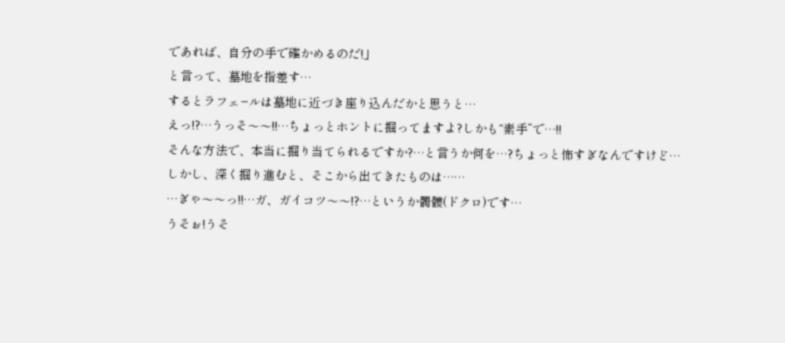であれば、自分の手で確かめるのだ!」
と言って、墓地を指差す…
するとラフェ−ルは墓地に近づき座り込んだかと思うと…
えっ!?…うっそ〜〜!!…ちょっとホントに掘ってますよ?しかも“素手”で…!!
そんな方法で、本当に掘り当てられるですか?…と言うか何を…?ちょっと怖すぎなんですけど…
しかし、深く掘り進むと、そこから出てきたものは……
…ぎゃ〜〜っ!!…ガ、ガイコツ〜〜!?…というか髑髏(ドクロ)です…
うそぉ!うそ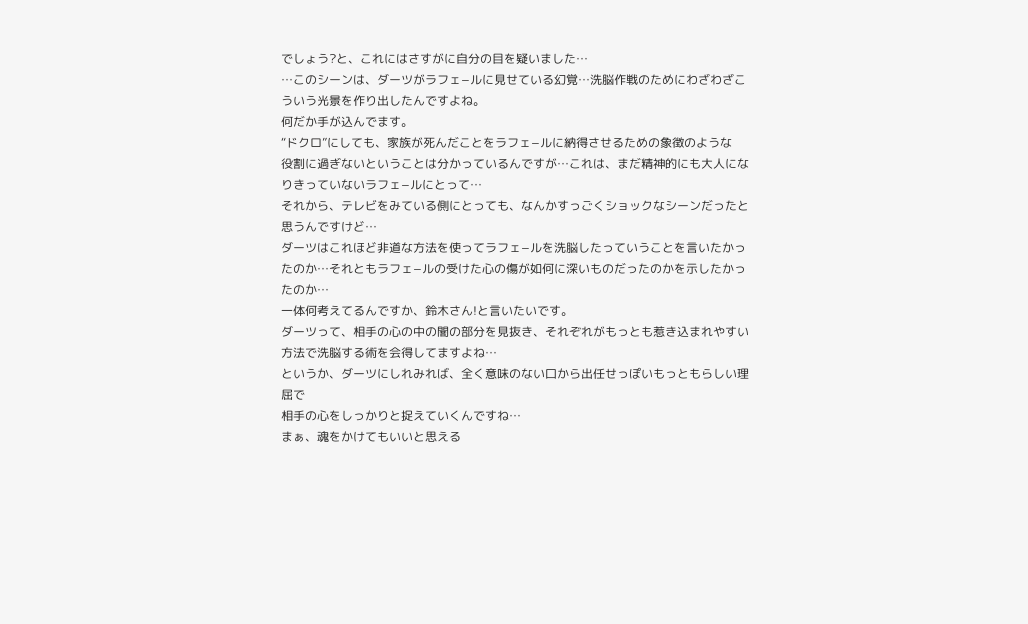でしょう?と、これにはさすがに自分の目を疑いました…
…このシーンは、ダーツがラフェ−ルに見せている幻覚…洗脳作戦のためにわざわざこういう光景を作り出したんですよね。
何だか手が込んでます。
“ドクロ”にしても、家族が死んだことをラフェ−ルに納得させるための象徴のような
役割に過ぎないということは分かっているんですが…これは、まだ精神的にも大人になりきっていないラフェ−ルにとって…
それから、テレビをみている側にとっても、なんかすっごくショックなシーンだったと思うんですけど…
ダーツはこれほど非道な方法を使ってラフェ−ルを洗脳したっていうことを言いたかったのか…それともラフェ−ルの受けた心の傷が如何に深いものだったのかを示したかったのか…
一体何考えてるんですか、鈴木さん!と言いたいです。
ダーツって、相手の心の中の闇の部分を見抜き、それぞれがもっとも惹き込まれやすい方法で洗脳する術を会得してますよね…
というか、ダーツにしれみれば、全く意味のない口から出任せっぽいもっともらしい理屈で
相手の心をしっかりと捉えていくんですね…
まぁ、魂をかけてもいいと思える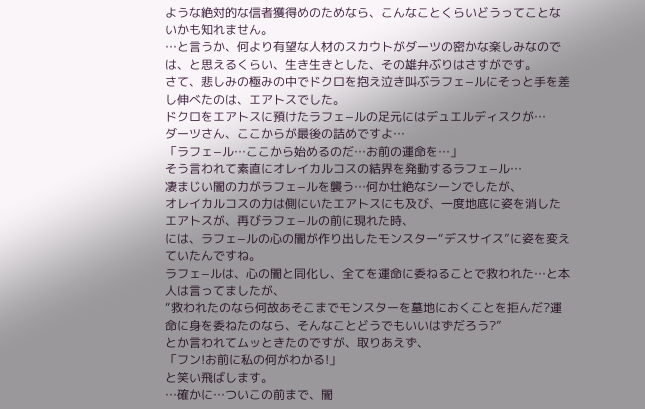ような絶対的な信者獲得めのためなら、こんなことくらいどうってことないかも知れません。
…と言うか、何より有望な人材のスカウトがダーツの密かな楽しみなのでは、と思えるくらい、生き生きとした、その雄弁ぶりはさすがです。
さて、悲しみの極みの中でドクロを抱え泣き叫ぶラフェ−ルにそっと手を差し伸べたのは、エアトスでした。
ドクロをエアトスに預けたラフェ−ルの足元にはデュエルディスクが…
ダーツさん、ここからが最後の詰めですよ…
「ラフェ−ル…ここから始めるのだ…お前の運命を…」
そう言われて素直にオレイカルコスの結界を発動するラフェ−ル…
凄まじい闇の力がラフェ−ルを襲う…何か壮絶なシーンでしたが、
オレイカルコスの力は側にいたエアトスにも及び、一度地底に姿を消したエアトスが、再びラフェ−ルの前に現れた時、
には、ラフェ−ルの心の闇が作り出したモンスター“デスサイス”に姿を変えていたんですね。
ラフェ−ルは、心の闇と同化し、全てを運命に委ねることで救われた…と本人は言ってましたが、
“救われたのなら何故あそこまでモンスターを墓地におくことを拒んだ?運命に身を委ねたのなら、そんなことどうでもいいはずだろう?”
とか言われてムッときたのですが、取りあえず、
「フン!お前に私の何がわかる!」
と笑い飛ばします。
…確かに…ついこの前まで、闇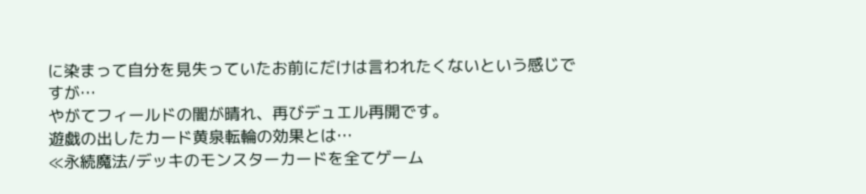に染まって自分を見失っていたお前にだけは言われたくないという感じですが…
やがてフィールドの闇が晴れ、再びデュエル再開です。
遊戯の出したカード黄泉転輪の効果とは…
≪永続魔法/デッキのモンスターカードを全てゲーム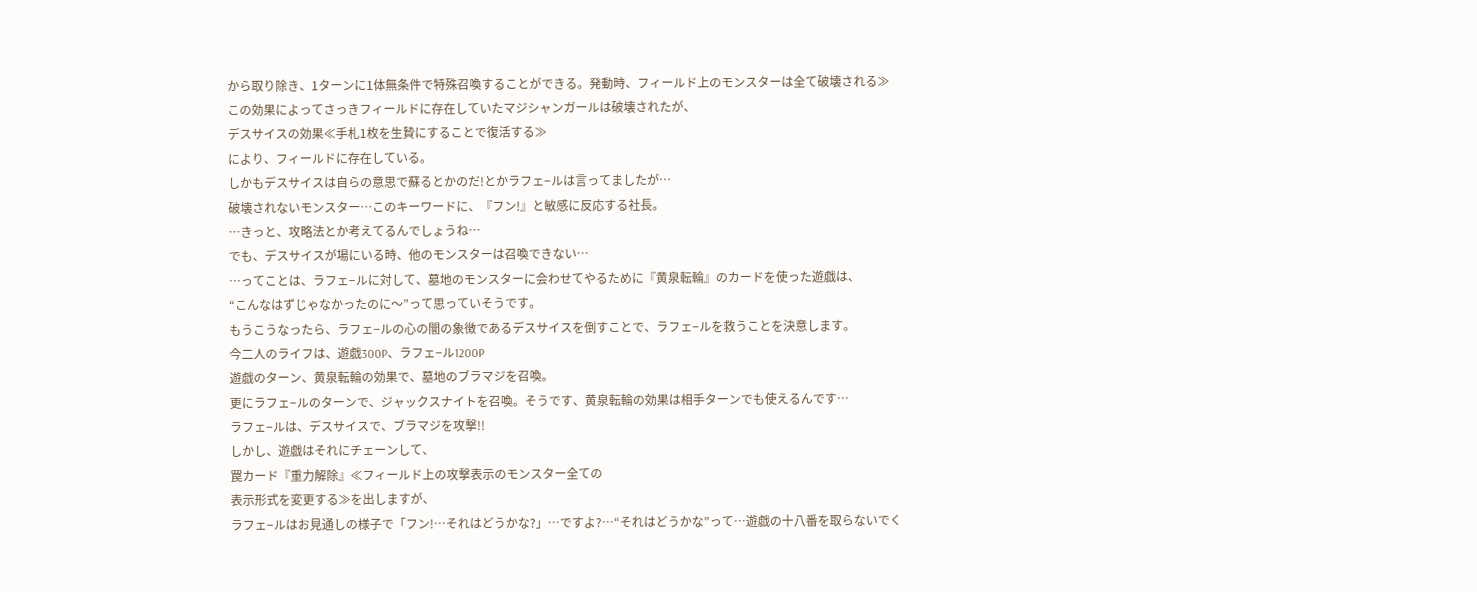から取り除き、1ターンに1体無条件で特殊召喚することができる。発動時、フィールド上のモンスターは全て破壊される≫
この効果によってさっきフィールドに存在していたマジシャンガールは破壊されたが、
デスサイスの効果≪手札1枚を生贄にすることで復活する≫
により、フィールドに存在している。
しかもデスサイスは自らの意思で蘇るとかのだ!とかラフェ−ルは言ってましたが…
破壊されないモンスター…このキーワードに、『フン!』と敏感に反応する社長。
…きっと、攻略法とか考えてるんでしょうね…
でも、デスサイスが場にいる時、他のモンスターは召喚できない…
…ってことは、ラフェ−ルに対して、墓地のモンスターに会わせてやるために『黄泉転輪』のカードを使った遊戯は、
“こんなはずじゃなかったのに〜”って思っていそうです。
もうこうなったら、ラフェ−ルの心の闇の象徴であるデスサイスを倒すことで、ラフェ−ルを救うことを決意します。
今二人のライフは、遊戯300P、ラフェ−ル1200P
遊戯のターン、黄泉転輪の効果で、墓地のブラマジを召喚。
更にラフェ−ルのターンで、ジャックスナイトを召喚。そうです、黄泉転輪の効果は相手ターンでも使えるんです…
ラフェ−ルは、デスサイスで、ブラマジを攻撃!!
しかし、遊戯はそれにチェーンして、
罠カード『重力解除』≪フィールド上の攻撃表示のモンスター全ての
表示形式を変更する≫を出しますが、
ラフェ−ルはお見通しの様子で「フン!…それはどうかな?」…ですよ?…“それはどうかな”って…遊戯の十八番を取らないでく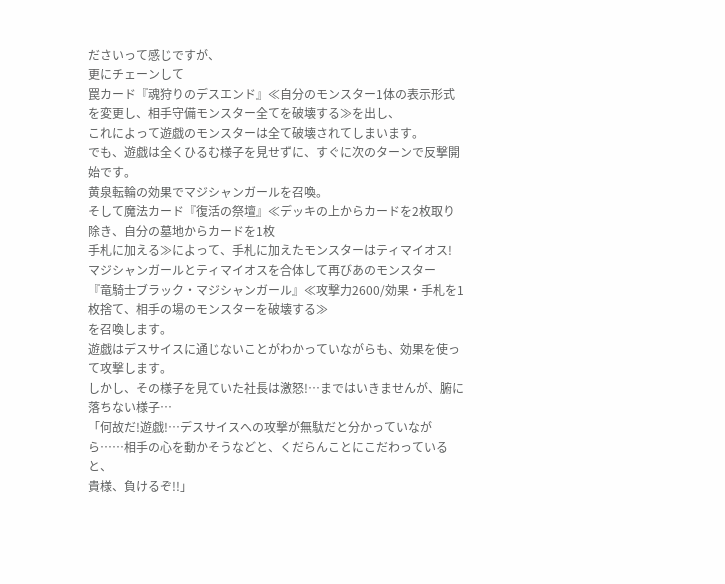ださいって感じですが、
更にチェーンして
罠カード『魂狩りのデスエンド』≪自分のモンスター1体の表示形式を変更し、相手守備モンスター全てを破壊する≫を出し、
これによって遊戯のモンスターは全て破壊されてしまいます。
でも、遊戯は全くひるむ様子を見せずに、すぐに次のターンで反撃開始です。
黄泉転輪の効果でマジシャンガールを召喚。
そして魔法カード『復活の祭壇』≪デッキの上からカードを2枚取り除き、自分の墓地からカードを1枚
手札に加える≫によって、手札に加えたモンスターはティマイオス!
マジシャンガールとティマイオスを合体して再びあのモンスター
『竜騎士ブラック・マジシャンガール』≪攻撃力2600/効果・手札を1枚捨て、相手の場のモンスターを破壊する≫
を召喚します。
遊戯はデスサイスに通じないことがわかっていながらも、効果を使って攻撃します。
しかし、その様子を見ていた社長は激怒!…まではいきませんが、腑に落ちない様子…
「何故だ!遊戯!…デスサイスへの攻撃が無駄だと分かっていながら……相手の心を動かそうなどと、くだらんことにこだわっていると、
貴様、負けるぞ!!」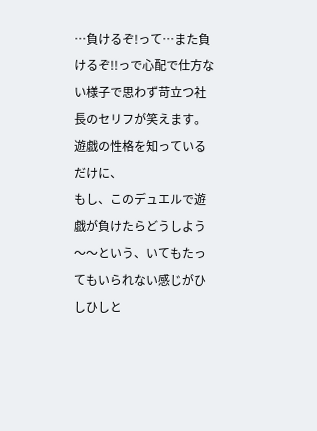…負けるぞ!って…また負けるぞ!!っで心配で仕方ない様子で思わず苛立つ社長のセリフが笑えます。
遊戯の性格を知っているだけに、
もし、このデュエルで遊戯が負けたらどうしよう〜〜という、いてもたってもいられない感じがひしひしと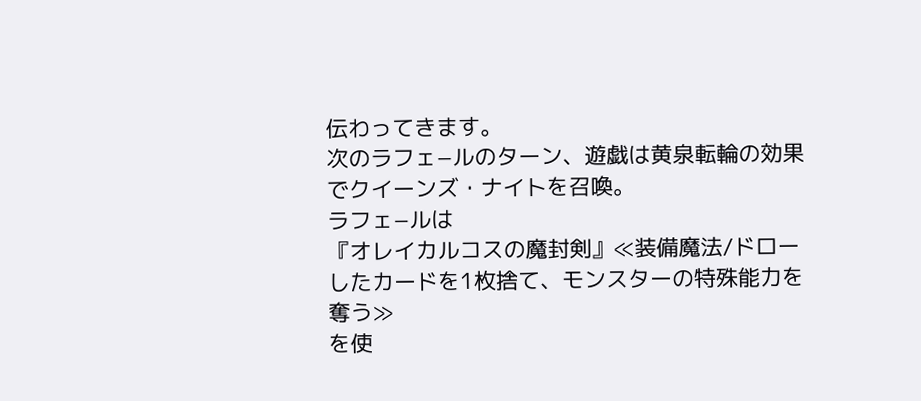伝わってきます。
次のラフェ−ルのターン、遊戯は黄泉転輪の効果でクイーンズ・ナイトを召喚。
ラフェ−ルは
『オレイカルコスの魔封剣』≪装備魔法/ドローしたカードを1枚捨て、モンスターの特殊能力を奪う≫
を使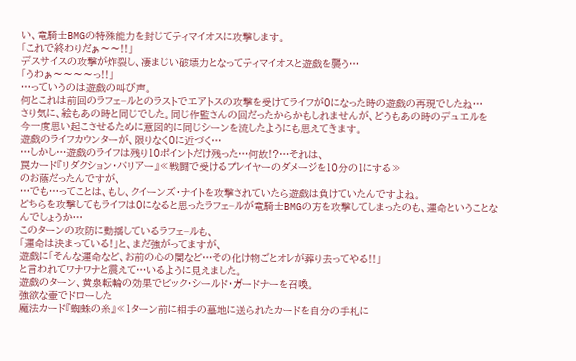い、竜騎士BMGの特殊能力を封じてティマイオスに攻撃します。
「これで終わりだぁ〜〜!!」
デスサイスの攻撃が炸裂し、凄まじい破壊力となってティマイオスと遊戯を襲う…
「うわぁ〜〜〜〜っ!!」
…っていうのは遊戯の叫び声。
何とこれは前回のラフェ−ルとのラストでエアトスの攻撃を受けてライフが0になった時の遊戯の再現でしたね…
さり気に、絵もあの時と同じでした。同じ作監さんの回だったからかもしれませんが、どうもあの時のデュエルを
今一度思い起こさせるために意図的に同じシーンを流したようにも思えてきます。
遊戯のライフカウンターが、限りなく0に近づく…
…しかし…遊戯のライフは残り10ポイントだけ残った…何故!?…それは、
罠カード『リダクション・バリアー』≪戦闘で受けるプレイヤーのダメージを10分の1にする≫
のお蔭だったんですが、
…でも…ってことは、もし、クイーンズ・ナイトを攻撃されていたら遊戯は負けていたんですよね。
どちらを攻撃してもライフは0になると思ったラフェ−ルが竜騎士BMGの方を攻撃してしまったのも、運命ということなんでしょうか…
このターンの攻防に動揺しているラフェ−ルも、
「運命は決まっている!」と、まだ強がってますが、
遊戯に「そんな運命など、お前の心の闇など…その化け物ごとオレが葬り去ってやる!!」
と言われてワナワナと震えて…いるように見えました。
遊戯のターン、黄泉転輪の効果でビック・シールド・ガードナーを召喚。
強欲な壷でドローした
魔法カード『蜘蛛の糸』≪1ターン前に相手の墓地に送られたカードを自分の手札に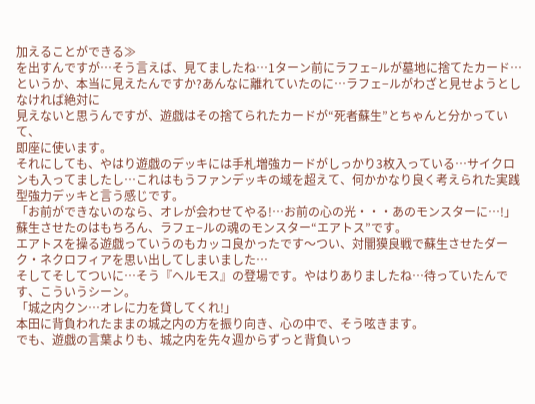加えることができる≫
を出すんですが…そう言えば、見てましたね…1ターン前にラフェ−ルが墓地に捨てたカード…というか、本当に見えたんですか?あんなに離れていたのに…ラフェ−ルがわざと見せようとしなければ絶対に
見えないと思うんですが、遊戯はその捨てられたカードが“死者蘇生”とちゃんと分かっていて、
即座に使います。
それにしても、やはり遊戯のデッキには手札増強カードがしっかり3枚入っている…サイクロンも入ってましたし…これはもうファンデッキの域を超えて、何かかなり良く考えられた実践型強力デッキと言う感じです。
「お前ができないのなら、オレが会わせてやる!…お前の心の光・・・あのモンスターに…!」
蘇生させたのはもちろん、ラフェ−ルの魂のモンスター“エアトス”です。
エアトスを操る遊戯っていうのもカッコ良かったです〜つい、対闇獏良戦で蘇生させたダーク・ネクロフィアを思い出してしまいました…
そしてそしてついに…そう『ヘルモス』の登場です。やはりありましたね…待っていたんです、こういうシーン。
「城之内クン…オレに力を貸してくれ!」
本田に背負われたままの城之内の方を振り向き、心の中で、そう呟きます。
でも、遊戯の言葉よりも、城之内を先々週からずっと背負いっ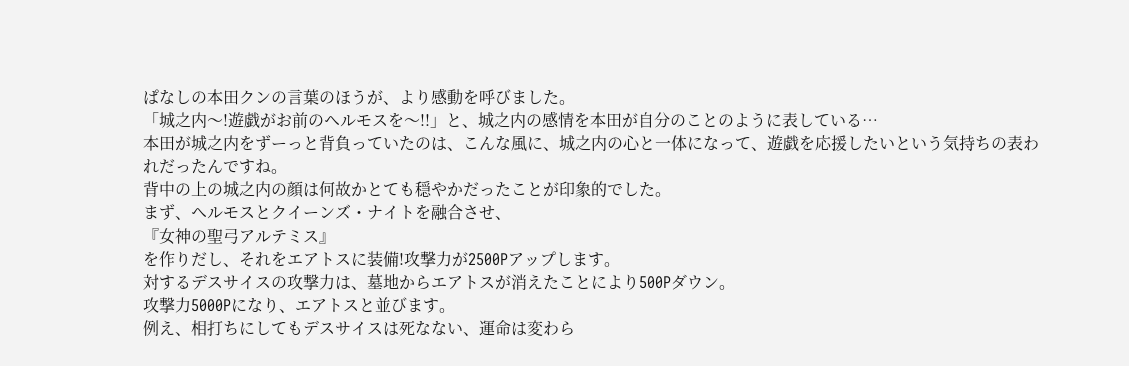ぱなしの本田クンの言葉のほうが、より感動を呼びました。
「城之内〜!遊戯がお前のヘルモスを〜!!」と、城之内の感情を本田が自分のことのように表している…
本田が城之内をずーっと背負っていたのは、こんな風に、城之内の心と一体になって、遊戯を応援したいという気持ちの表われだったんですね。
背中の上の城之内の顔は何故かとても穏やかだったことが印象的でした。
まず、ヘルモスとクイーンズ・ナイトを融合させ、
『女神の聖弓アルテミス』
を作りだし、それをエアトスに装備!攻撃力が2500Pアップします。
対するデスサイスの攻撃力は、墓地からエアトスが消えたことにより500Pダウン。
攻撃力5000Pになり、エアトスと並びます。
例え、相打ちにしてもデスサイスは死なない、運命は変わら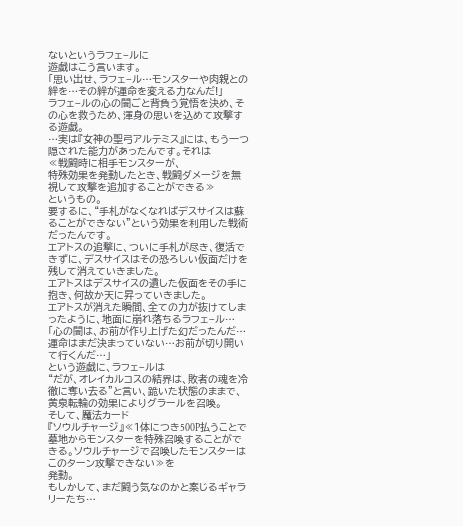ないというラフェ−ルに
遊戯はこう言います。
「思い出せ、ラフェ−ル…モンスターや肉親との絆を…その絆が運命を変える力なんだ!」
ラフェ−ルの心の闇ごと背負う覚悟を決め、その心を救うため、渾身の思いを込めて攻撃する遊戯。
…実は『女神の聖弓アルテミス』には、もう一つ隠された能力があったんです。それは
≪戦闘時に相手モンスターが、
特殊効果を発動したとき、戦闘ダメージを無視して攻撃を追加することができる≫
というもの。
要するに、“手札がなくなればデスサイスは蘇ることができない”という効果を利用した戦術だったんです。
エアトスの追撃に、ついに手札が尽き、復活できずに、デスサイスはその恐ろしい仮面だけを残して消えていきました。
エアトスはデスサイスの遺した仮面をその手に抱き、何故か天に昇っていきました。
エアトスが消えた瞬間、全ての力が抜けてしまったように、地面に崩れ落ちるラフェ−ル…
「心の闇は、お前が作り上げた幻だったんだ…運命はまだ決まっていない…お前が切り開いて行くんだ…」
という遊戯に、ラフェ−ルは
“だが、オレイカルコスの結界は、敗者の魂を冷徹に奪い去る”と言い、跪いた状態のままで、
黄泉転輪の効果によりグラールを召喚。
そして、魔法カード
『ソウルチャージ』≪1体につき500P払うことで墓地からモンスターを特殊召喚することができる。ソウルチャージで召喚したモンスターはこのターン攻撃できない≫を
発動。
もしかして、まだ闘う気なのかと案じるギャラリーたち…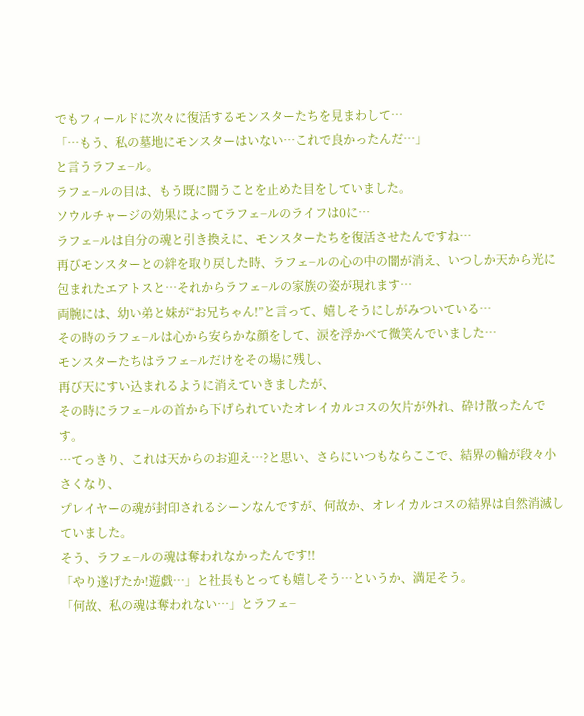でもフィールドに次々に復活するモンスターたちを見まわして…
「…もう、私の墓地にモンスターはいない…これで良かったんだ…」
と言うラフェ−ル。
ラフェ−ルの目は、もう既に闘うことを止めた目をしていました。
ソウルチャージの効果によってラフェ−ルのライフは0に…
ラフェ−ルは自分の魂と引き換えに、モンスターたちを復活させたんですね…
再びモンスターとの絆を取り戻した時、ラフェ−ルの心の中の闇が消え、いつしか天から光に包まれたエアトスと…それからラフェ−ルの家族の姿が現れます…
両腕には、幼い弟と妹が“お兄ちゃん!”と言って、嬉しそうにしがみついている…
その時のラフェ−ルは心から安らかな顔をして、涙を浮かべて微笑んでいました…
モンスターたちはラフェ−ルだけをその場に残し、
再び天にすい込まれるように消えていきましたが、
その時にラフェ−ルの首から下げられていたオレイカルコスの欠片が外れ、砕け散ったんです。
…てっきり、これは天からのお迎え…?と思い、さらにいつもならここで、結界の輪が段々小さくなり、
プレイヤーの魂が封印されるシーンなんですが、何故か、オレイカルコスの結界は自然消滅していました。
そう、ラフェ−ルの魂は奪われなかったんです!!
「やり遂げたか!遊戯…」と社長もとっても嬉しそう…というか、満足そう。
「何故、私の魂は奪われない…」とラフェ−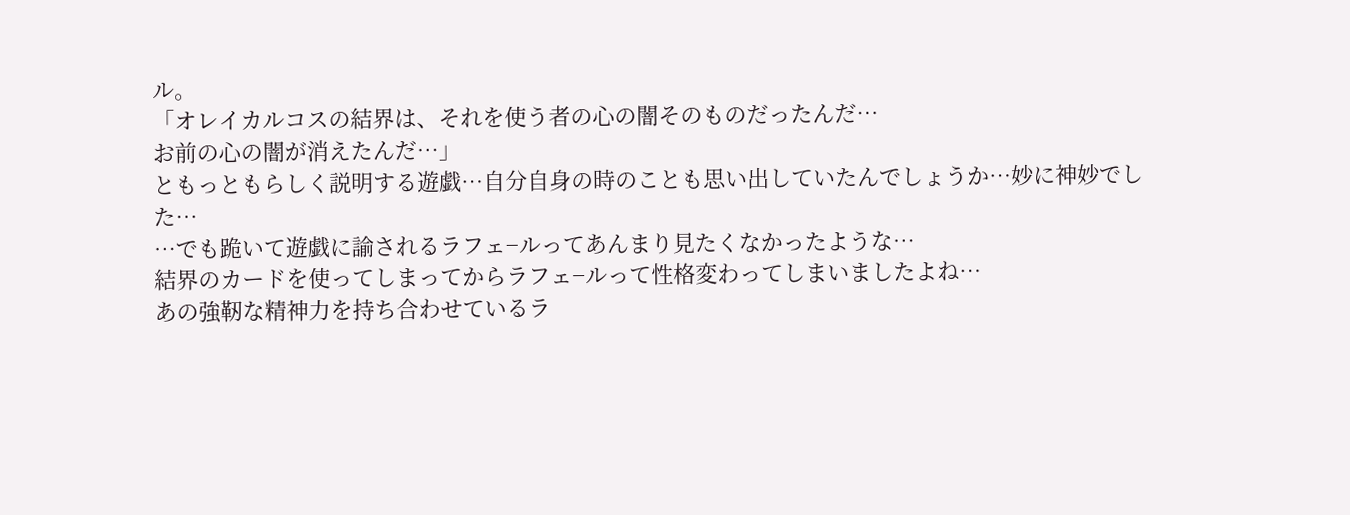ル。
「オレイカルコスの結界は、それを使う者の心の闇そのものだったんだ…
お前の心の闇が消えたんだ…」
ともっともらしく説明する遊戯…自分自身の時のことも思い出していたんでしょうか…妙に神妙でした…
…でも跪いて遊戯に諭されるラフェ−ルってあんまり見たくなかったような…
結界のカードを使ってしまってからラフェ−ルって性格変わってしまいましたよね…
あの強靭な精神力を持ち合わせているラ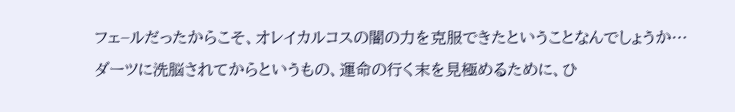フェ−ルだったからこそ、オレイカルコスの闇の力を克服できたということなんでしょうか…
ダーツに洗脳されてからというもの、運命の行く末を見極めるために、ひ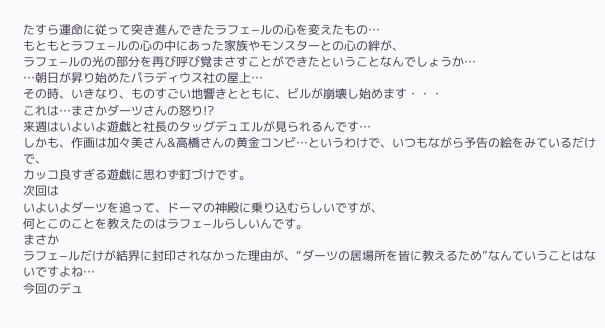たすら運命に従って突き進んできたラフェ−ルの心を変えたもの…
もともとラフェ−ルの心の中にあった家族やモンスターとの心の絆が、
ラフェ−ルの光の部分を再び呼び覚まさすことができたということなんでしょうか…
…朝日が昇り始めたパラディウス社の屋上…
その時、いきなり、ものすごい地響きとともに、ビルが崩壊し始めます・・・
これは…まさかダーツさんの怒り!?
来週はいよいよ遊戯と社長のタッグデュエルが見られるんです…
しかも、作画は加々美さん&高橋さんの黄金コンビ…というわけで、いつもながら予告の絵をみているだけで、
カッコ良すぎる遊戯に思わず釘づけです。
次回は
いよいよダーツを追って、ドーマの神殿に乗り込むらしいですが、
何とこのことを教えたのはラフェ−ルらしいんです。
まさか
ラフェ−ルだけが結界に封印されなかった理由が、“ダーツの居場所を皆に教えるため”なんていうことはないですよね…
今回のデュ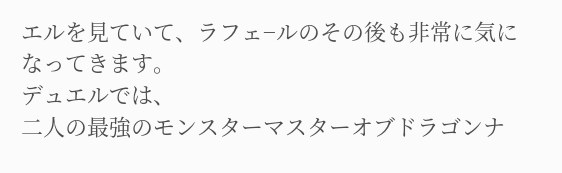エルを見ていて、ラフェ−ルのその後も非常に気になってきます。
デュエルでは、
二人の最強のモンスターマスターオブドラゴンナ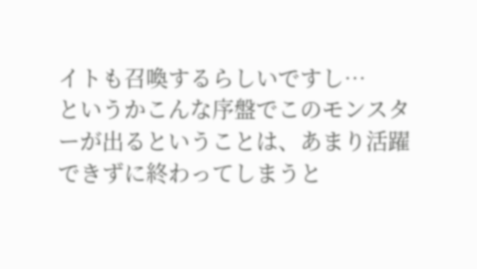イトも召喚するらしいですし…
というかこんな序盤でこのモンスターが出るということは、あまり活躍できずに終わってしまうと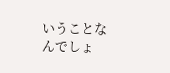いうことなんでしょ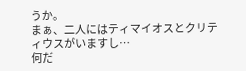うか。
まぁ、二人にはティマイオスとクリティウスがいますし…
何だ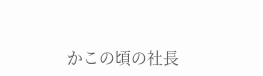かこの頃の社長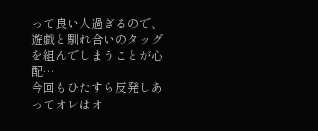って良い人過ぎるので、遊戯と馴れ合いのタッグを組んでしまうことが心配…
今回もひたすら反発しあってオレはオ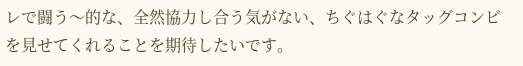レで闘う〜的な、全然協力し合う気がない、ちぐはぐなタッグコンビを見せてくれることを期待したいです。